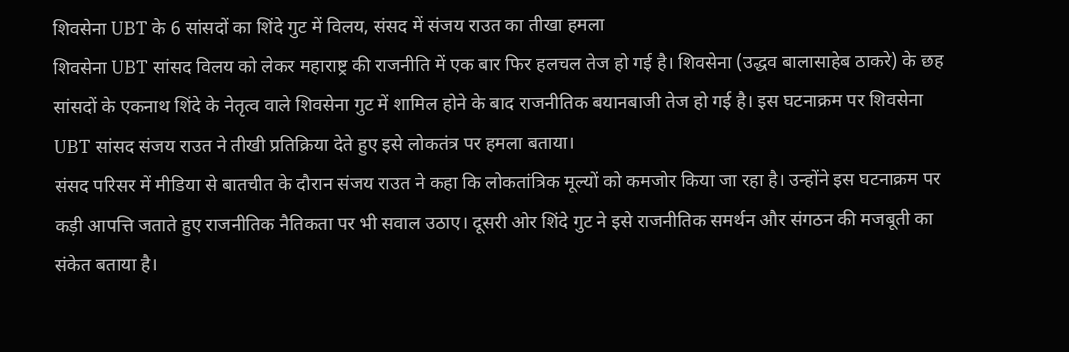शिवसेना UBT के 6 सांसदों का शिंदे गुट में विलय, संसद में संजय राउत का तीखा हमला
शिवसेना UBT सांसद विलय को लेकर महाराष्ट्र की राजनीति में एक बार फिर हलचल तेज हो गई है। शिवसेना (उद्धव बालासाहेब ठाकरे) के छह सांसदों के एकनाथ शिंदे के नेतृत्व वाले शिवसेना गुट में शामिल होने के बाद राजनीतिक बयानबाजी तेज हो गई है। इस घटनाक्रम पर शिवसेना UBT सांसद संजय राउत ने तीखी प्रतिक्रिया देते हुए इसे लोकतंत्र पर हमला बताया।
संसद परिसर में मीडिया से बातचीत के दौरान संजय राउत ने कहा कि लोकतांत्रिक मूल्यों को कमजोर किया जा रहा है। उन्होंने इस घटनाक्रम पर कड़ी आपत्ति जताते हुए राजनीतिक नैतिकता पर भी सवाल उठाए। दूसरी ओर शिंदे गुट ने इसे राजनीतिक समर्थन और संगठन की मजबूती का संकेत बताया है।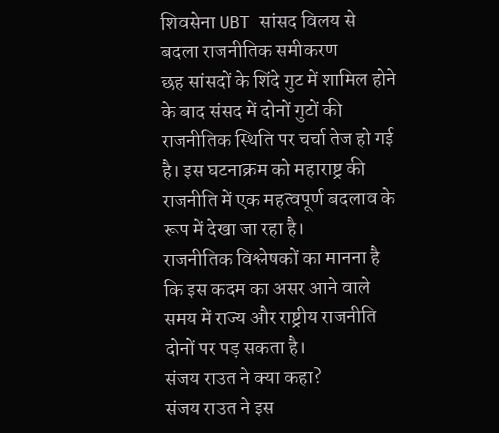शिवसेना UBT सांसद विलय से बदला राजनीतिक समीकरण
छह सांसदों के शिंदे गुट में शामिल होने के बाद संसद में दोनों गुटों की राजनीतिक स्थिति पर चर्चा तेज हो गई है। इस घटनाक्रम को महाराष्ट्र की राजनीति में एक महत्वपूर्ण बदलाव के रूप में देखा जा रहा है।
राजनीतिक विश्लेषकों का मानना है कि इस कदम का असर आने वाले समय में राज्य और राष्ट्रीय राजनीति दोनों पर पड़ सकता है।
संजय राउत ने क्या कहा?
संजय राउत ने इस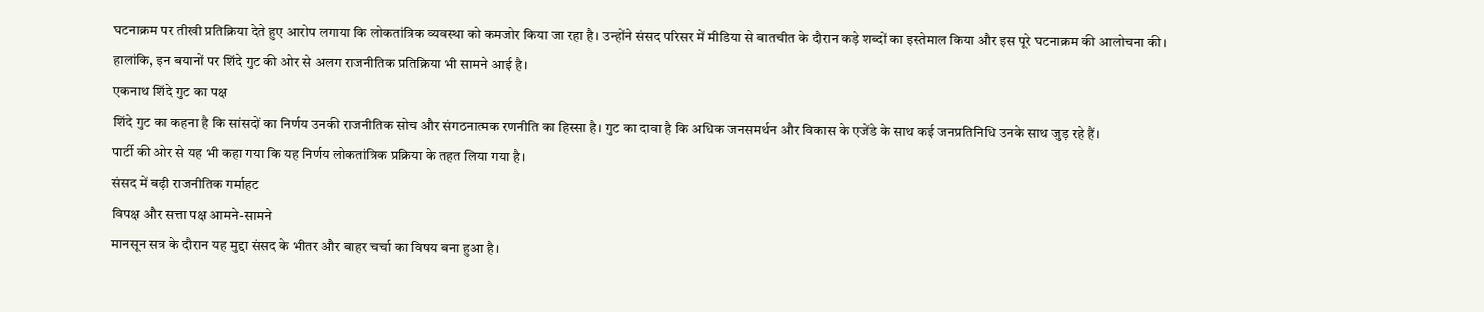घटनाक्रम पर तीखी प्रतिक्रिया देते हुए आरोप लगाया कि लोकतांत्रिक व्यवस्था को कमजोर किया जा रहा है। उन्होंने संसद परिसर में मीडिया से बातचीत के दौरान कड़े शब्दों का इस्तेमाल किया और इस पूरे घटनाक्रम की आलोचना की।
हालांकि, इन बयानों पर शिंदे गुट की ओर से अलग राजनीतिक प्रतिक्रिया भी सामने आई है।
एकनाथ शिंदे गुट का पक्ष
शिंदे गुट का कहना है कि सांसदों का निर्णय उनकी राजनीतिक सोच और संगठनात्मक रणनीति का हिस्सा है। गुट का दावा है कि अधिक जनसमर्थन और विकास के एजेंडे के साथ कई जनप्रतिनिधि उनके साथ जुड़ रहे हैं।
पार्टी की ओर से यह भी कहा गया कि यह निर्णय लोकतांत्रिक प्रक्रिया के तहत लिया गया है।
संसद में बढ़ी राजनीतिक गर्माहट
विपक्ष और सत्ता पक्ष आमने-सामने
मानसून सत्र के दौरान यह मुद्दा संसद के भीतर और बाहर चर्चा का विषय बना हुआ है।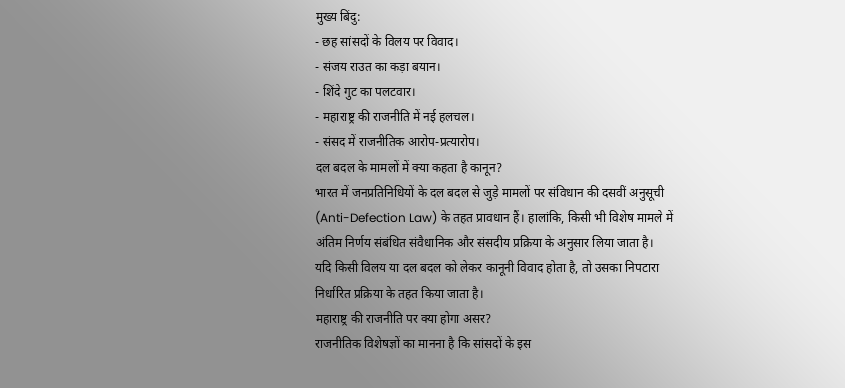मुख्य बिंदु:
- छह सांसदों के विलय पर विवाद।
- संजय राउत का कड़ा बयान।
- शिंदे गुट का पलटवार।
- महाराष्ट्र की राजनीति में नई हलचल।
- संसद में राजनीतिक आरोप-प्रत्यारोप।
दल बदल के मामलों में क्या कहता है कानून?
भारत में जनप्रतिनिधियों के दल बदल से जुड़े मामलों पर संविधान की दसवीं अनुसूची (Anti-Defection Law) के तहत प्रावधान हैं। हालांकि, किसी भी विशेष मामले में अंतिम निर्णय संबंधित संवैधानिक और संसदीय प्रक्रिया के अनुसार लिया जाता है।
यदि किसी विलय या दल बदल को लेकर कानूनी विवाद होता है, तो उसका निपटारा निर्धारित प्रक्रिया के तहत किया जाता है।
महाराष्ट्र की राजनीति पर क्या होगा असर?
राजनीतिक विशेषज्ञों का मानना है कि सांसदों के इस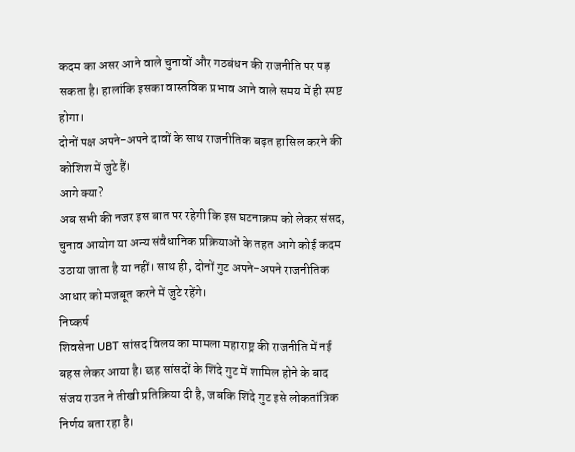कदम का असर आने वाले चुनावों और गठबंधन की राजनीति पर पड़ सकता है। हालांकि इसका वास्तविक प्रभाव आने वाले समय में ही स्पष्ट होगा।
दोनों पक्ष अपने-अपने दावों के साथ राजनीतिक बढ़त हासिल करने की कोशिश में जुटे हैं।
आगे क्या?
अब सभी की नजर इस बात पर रहेगी कि इस घटनाक्रम को लेकर संसद, चुनाव आयोग या अन्य संवैधानिक प्रक्रियाओं के तहत आगे कोई कदम उठाया जाता है या नहीं। साथ ही, दोनों गुट अपने-अपने राजनीतिक आधार को मजबूत करने में जुटे रहेंगे।
निष्कर्ष
शिवसेना UBT सांसद विलय का मामला महाराष्ट्र की राजनीति में नई बहस लेकर आया है। छह सांसदों के शिंदे गुट में शामिल होने के बाद संजय राउत ने तीखी प्रतिक्रिया दी है, जबकि शिंदे गुट इसे लोकतांत्रिक निर्णय बता रहा है।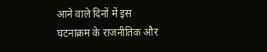आने वाले दिनों में इस घटनाक्रम के राजनीतिक और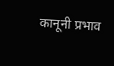कानूनी प्रभाव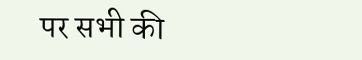पर सभी की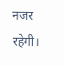नजर रहेगी।